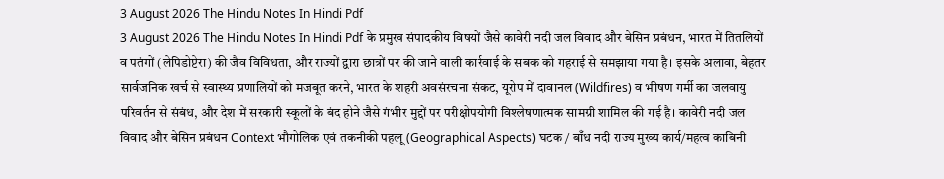3 August 2026 The Hindu Notes In Hindi Pdf
3 August 2026 The Hindu Notes In Hindi Pdf के प्रमुख संपादकीय विषयों जैसे कावेरी नदी जल विवाद और बेसिन प्रबंधन, भारत में तितलियों व पतंगों (लेपिडोप्टेरा) की जैव विविधता, और राज्यों द्वारा छात्रों पर की जाने वाली कार्रवाई के सबक को गहराई से समझाया गया है। इसके अलावा, बेहतर सार्वजनिक खर्च से स्वास्थ्य प्रणालियों को मजबूत करने, भारत के शहरी अवसंरचना संकट, यूरोप में दावानल (Wildfires) व भीषण गर्मी का जलवायु परिवर्तन से संबंध, और देश में सरकारी स्कूलों के बंद होने जैसे गंभीर मुद्दों पर परीक्षोपयोगी विश्लेषणात्मक सामग्री शामिल की गई है। कावेरी नदी जल विवाद और बेसिन प्रबंधन Context भौगोलिक एवं तकनीकी पहलू (Geographical Aspects) घटक / बाँध नदी राज्य मुख्य कार्य/महत्व काबिनी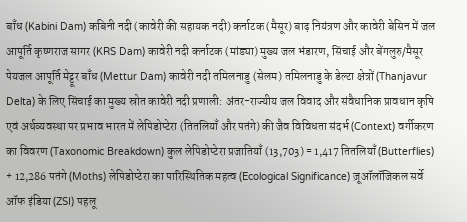बाँध (Kabini Dam) कबिनी नदी (कावेरी की सहायक नदी) कर्नाटक (मैसूर) बाढ़ नियंत्रण और कावेरी बेसिन में जल आपूर्ति कृष्णराज सागर (KRS Dam) कावेरी नदी कर्नाटक (मांड्या) मुख्य जल भंडारण, सिंचाई और बेंगलुरु/मैसूर पेयजल आपूर्ति मेट्टूर बाँध (Mettur Dam) कावेरी नदी तमिलनाडु (सेलम) तमिलनाडु के डेल्टा क्षेत्रों (Thanjavur Delta) के लिए सिंचाई का मुख्य स्रोत कावेरी नदी प्रणाली: अंतर-राज्यीय जल विवाद और संवैधानिक प्रावधान कृषि एवं अर्थव्यवस्था पर प्रभाव भारत में लेपिडोप्टेरा (तितलियाँ और पतंगे) की जैव विविधता संदर्भ (Context) वर्गीकरण का विवरण (Taxonomic Breakdown) कुल लेपिडोप्टेरा प्रजातियाँ (13,703) = 1,417 तितलियाँ (Butterflies) + 12,286 पतंगे (Moths) लेपिडोप्टेरा का पारिस्थितिक महत्व (Ecological Significance) ज़ूऑलॉजिकल सर्वे ऑफ इंडिया (ZSI) पहलू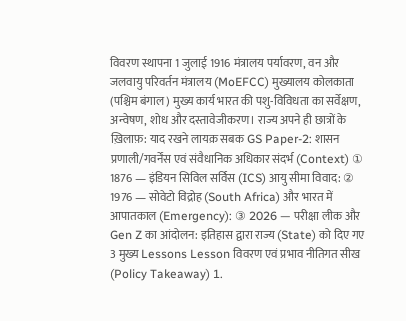विवरण स्थापना 1 जुलाई 1916 मंत्रालय पर्यावरण, वन और जलवायु परिवर्तन मंत्रालय (MoEFCC) मुख्यालय कोलकाता (पश्चिम बंगाल) मुख्य कार्य भारत की पशु-विविधता का सर्वेक्षण, अन्वेषण, शोध और दस्तावेजीकरण। राज्य अपने ही छात्रों के ख़िलाफ़: याद रखने लायक़ सबक GS Paper-2: शासन प्रणाली/गवर्नेंस एवं संवैधानिक अधिकार संदर्भ (Context) ① 1876 — इंडियन सिविल सर्विस (ICS) आयु सीमा विवाद: ② 1976 — सोवेटो विद्रोह (South Africa) और भारत में आपातकाल (Emergency): ③ 2026 — परीक्षा लीक और Gen Z का आंदोलन: इतिहास द्वारा राज्य (State) को दिए गए 3 मुख्य Lessons Lesson विवरण एवं प्रभाव नीतिगत सीख (Policy Takeaway) 1.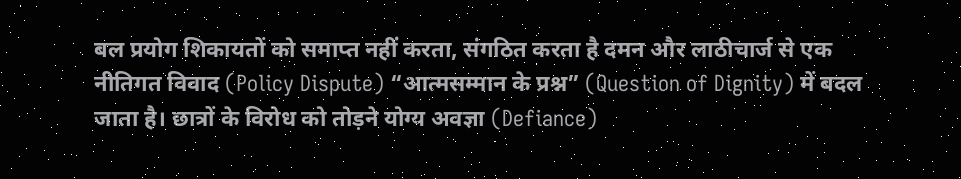बल प्रयोग शिकायतों को समाप्त नहीं करता, संगठित करता है दमन और लाठीचार्ज से एक नीतिगत विवाद (Policy Dispute) “आत्मसम्मान के प्रश्न” (Question of Dignity) में बदल जाता है। छात्रों के विरोध को तोड़ने योग्य अवज्ञा (Defiance)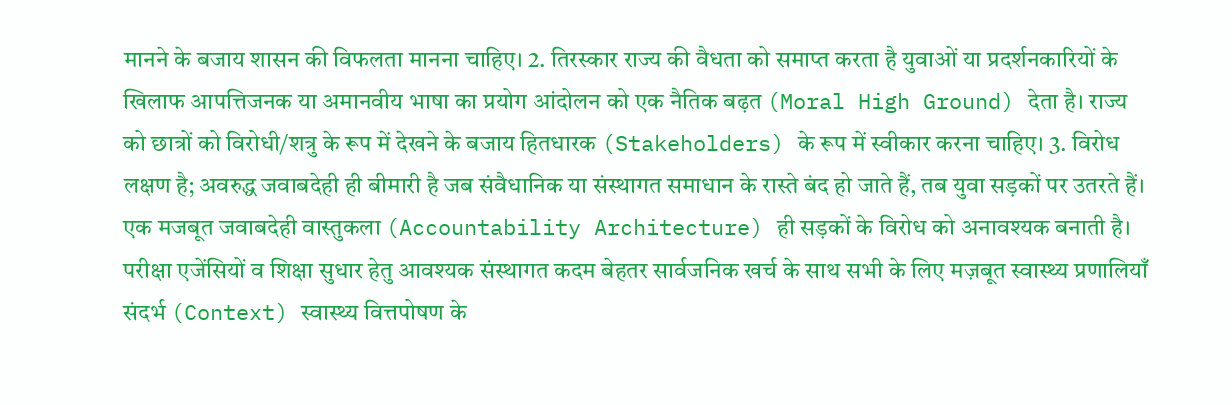मानने के बजाय शासन की विफलता मानना चाहिए। 2. तिरस्कार राज्य की वैधता को समाप्त करता है युवाओं या प्रदर्शनकारियों के खिलाफ आपत्तिजनक या अमानवीय भाषा का प्रयोग आंदोलन को एक नैतिक बढ़त (Moral High Ground) देता है। राज्य को छात्रों को विरोधी/शत्रु के रूप में देखने के बजाय हितधारक (Stakeholders) के रूप में स्वीकार करना चाहिए। 3. विरोध लक्षण है; अवरुद्ध जवाबदेही ही बीमारी है जब संवैधानिक या संस्थागत समाधान के रास्ते बंद हो जाते हैं, तब युवा सड़कों पर उतरते हैं। एक मजबूत जवाबदेही वास्तुकला (Accountability Architecture) ही सड़कों के विरोध को अनावश्यक बनाती है। परीक्षा एजेंसियों व शिक्षा सुधार हेतु आवश्यक संस्थागत कदम बेहतर सार्वजनिक खर्च के साथ सभी के लिए मज़बूत स्वास्थ्य प्रणालियाँ संदर्भ (Context) स्वास्थ्य वित्तपोषण के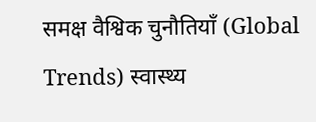समक्ष वैश्विक चुनौतियाँ (Global Trends) स्वास्थ्य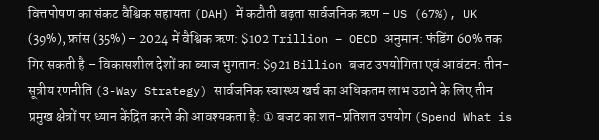वित्तपोषण का संकट वैश्विक सहायता (DAH) में कटौती बढ़ता सार्वजनिक ऋण – US (67%), UK (39%), फ्रांस (35%) – 2024 में वैश्विक ऋण: $102 Trillion – OECD अनुमान: फंडिंग 60% तक गिर सकती है – विकासशील देशों का ब्याज भुगतान: $921 Billion बजट उपयोगिता एवं आवंटन: तीन-सूत्रीय रणनीति (3-Way Strategy) सार्वजनिक स्वास्थ्य खर्च का अधिकतम लाभ उठाने के लिए तीन प्रमुख क्षेत्रों पर ध्यान केंद्रित करने की आवश्यकता है: ① बजट का शत-प्रतिशत उपयोग (Spend What is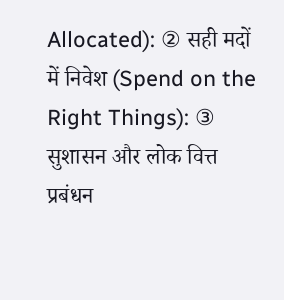Allocated): ② सही मदों में निवेश (Spend on the Right Things): ③ सुशासन और लोक वित्त प्रबंधन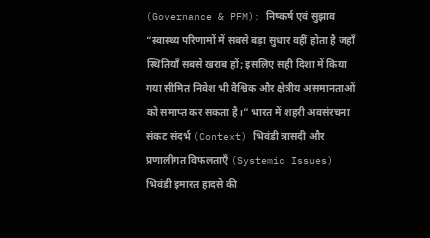(Governance & PFM): निष्कर्ष एवं सुझाव “स्वास्थ्य परिणामों में सबसे बड़ा सुधार वहीं होता है जहाँ स्थितियाँ सबसे खराब हों; इसलिए सही दिशा में किया गया सीमित निवेश भी वैश्विक और क्षेत्रीय असमानताओं को समाप्त कर सकता है।” भारत में शहरी अवसंरचना संकट संदर्भ (Context) भिवंडी त्रासदी और प्रणालीगत विफलताएँ (Systemic Issues) भिवंडी इमारत हादसे की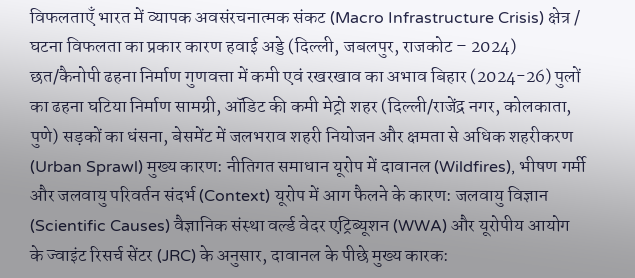विफलताएँ भारत में व्यापक अवसंरचनात्मक संकट (Macro Infrastructure Crisis) क्षेत्र / घटना विफलता का प्रकार कारण हवाई अड्डे (दिल्ली, जबलपुर, राजकोट – 2024) छत/कैनोपी ढहना निर्माण गुणवत्ता में कमी एवं रखरखाव का अभाव बिहार (2024-26) पुलों का ढहना घटिया निर्माण सामग्री, ऑडिट की कमी मेट्रो शहर (दिल्ली/राजेंद्र नगर, कोलकाता, पुणे) सड़कों का धंसना, बेसमेंट में जलभराव शहरी नियोजन और क्षमता से अधिक शहरीकरण (Urban Sprawl) मुख्य कारण: नीतिगत समाधान यूरोप में दावानल (Wildfires), भीषण गर्मी और जलवायु परिवर्तन संदर्भ (Context) यूरोप में आग फैलने के कारण: जलवायु विज्ञान (Scientific Causes) वैज्ञानिक संस्था वर्ल्ड वेदर एट्रिब्यूशन (WWA) और यूरोपीय आयोग के ज्वाइंट रिसर्च सेंटर (JRC) के अनुसार, दावानल के पीछे मुख्य कारक: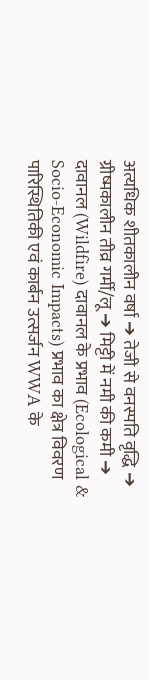अत्यधिक शीतकालीन वर्षा ➔ तेजी से वनस्पति वृद्धि ➔ ग्रीष्मकालीन तीव्र गर्मी/लू ➔ मिट्टी में नमी की कमी ➔ दावानल (Wildfire) दावानल के प्रभाव (Ecological & Socio-Economic Impacts) प्रभाव का क्षेत्र विवरण पारिस्थितिकी एवं कार्बन उत्सर्जन WWA के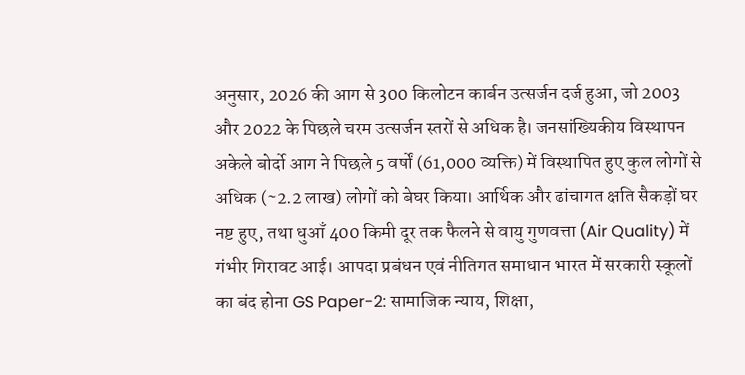अनुसार, 2026 की आग से 300 किलोटन कार्बन उत्सर्जन दर्ज हुआ, जो 2003 और 2022 के पिछले चरम उत्सर्जन स्तरों से अधिक है। जनसांख्यिकीय विस्थापन अकेले बोर्दो आग ने पिछले 5 वर्षों (61,000 व्यक्ति) में विस्थापित हुए कुल लोगों से अधिक (~2.2 लाख) लोगों को बेघर किया। आर्थिक और ढांचागत क्षति सैकड़ों घर नष्ट हुए, तथा धुआँ 400 किमी दूर तक फैलने से वायु गुणवत्ता (Air Quality) में गंभीर गिरावट आई। आपदा प्रबंधन एवं नीतिगत समाधान भारत में सरकारी स्कूलों का बंद होना GS Paper-2: सामाजिक न्याय, शिक्षा,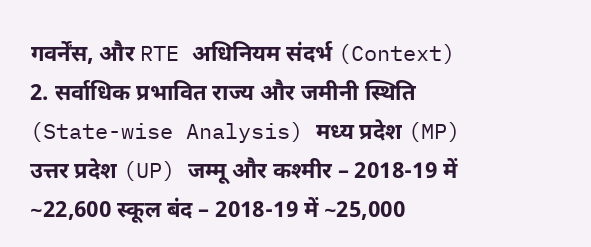गवर्नेंस, और RTE अधिनियम संदर्भ (Context) 2. सर्वाधिक प्रभावित राज्य और जमीनी स्थिति (State-wise Analysis) मध्य प्रदेश (MP) उत्तर प्रदेश (UP) जम्मू और कश्मीर – 2018-19 में ~22,600 स्कूल बंद – 2018-19 में ~25,000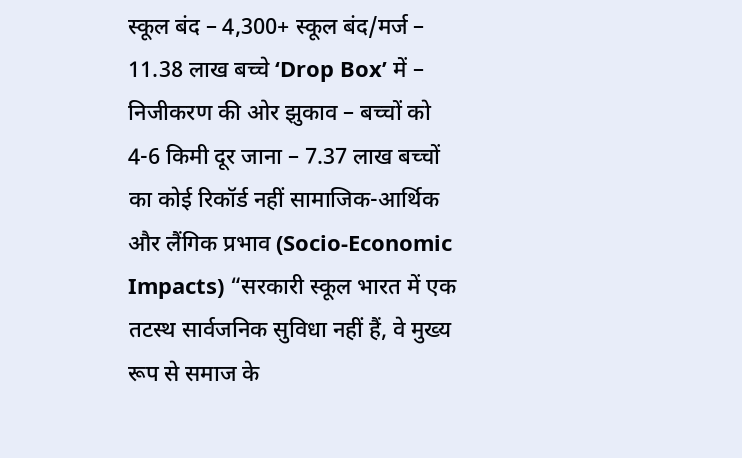स्कूल बंद – 4,300+ स्कूल बंद/मर्ज – 11.38 लाख बच्चे ‘Drop Box’ में – निजीकरण की ओर झुकाव – बच्चों को 4-6 किमी दूर जाना – 7.37 लाख बच्चों का कोई रिकॉर्ड नहीं सामाजिक-आर्थिक और लैंगिक प्रभाव (Socio-Economic Impacts) “सरकारी स्कूल भारत में एक तटस्थ सार्वजनिक सुविधा नहीं हैं, वे मुख्य रूप से समाज के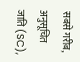सबसे गरीब, अनुसूचित जाति (SC),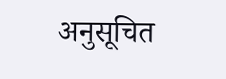अनुसूचित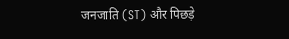जनजाति (ST) और पिछड़े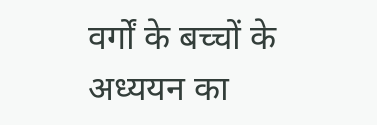वर्गों के बच्चों के अध्ययन का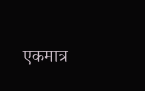एकमात्र